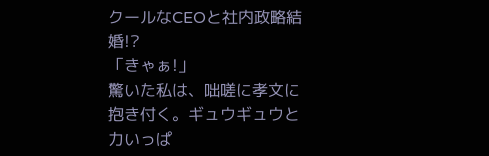クールなCEOと社内政略結婚!?
「きゃぁ!」
驚いた私は、咄嗟に孝文に抱き付く。ギュウギュウと力いっぱ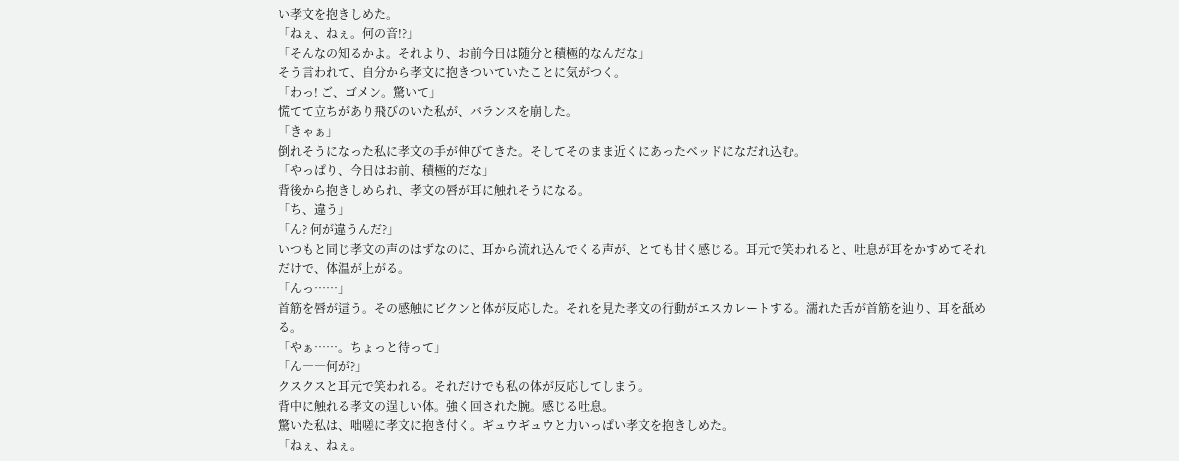い孝文を抱きしめた。
「ねぇ、ねぇ。何の音!?」
「そんなの知るかよ。それより、お前今日は随分と積極的なんだな」
そう言われて、自分から孝文に抱きついていたことに気がつく。
「わっ! ご、ゴメン。驚いて」
慌てて立ちがあり飛びのいた私が、バランスを崩した。
「きゃぁ」
倒れそうになった私に孝文の手が伸びてきた。そしてそのまま近くにあったベッドになだれ込む。
「やっぱり、今日はお前、積極的だな」
背後から抱きしめられ、孝文の唇が耳に触れそうになる。
「ち、違う」
「ん? 何が違うんだ?」
いつもと同じ孝文の声のはずなのに、耳から流れ込んでくる声が、とても甘く感じる。耳元で笑われると、吐息が耳をかすめてそれだけで、体温が上がる。
「んっ……」
首筋を唇が這う。その感触にビクンと体が反応した。それを見た孝文の行動がエスカレートする。濡れた舌が首筋を辿り、耳を舐める。
「やぁ……。ちょっと待って」
「ん――何が?」
クスクスと耳元で笑われる。それだけでも私の体が反応してしまう。
背中に触れる孝文の逞しい体。強く回された腕。感じる吐息。
驚いた私は、咄嗟に孝文に抱き付く。ギュウギュウと力いっぱい孝文を抱きしめた。
「ねぇ、ねぇ。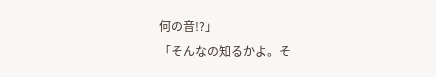何の音!?」
「そんなの知るかよ。そ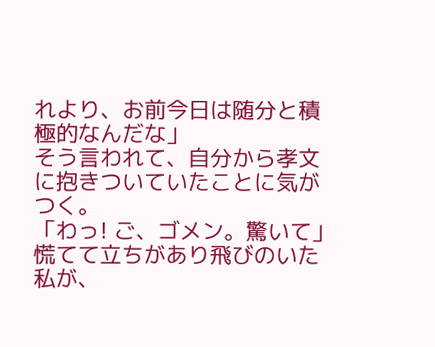れより、お前今日は随分と積極的なんだな」
そう言われて、自分から孝文に抱きついていたことに気がつく。
「わっ! ご、ゴメン。驚いて」
慌てて立ちがあり飛びのいた私が、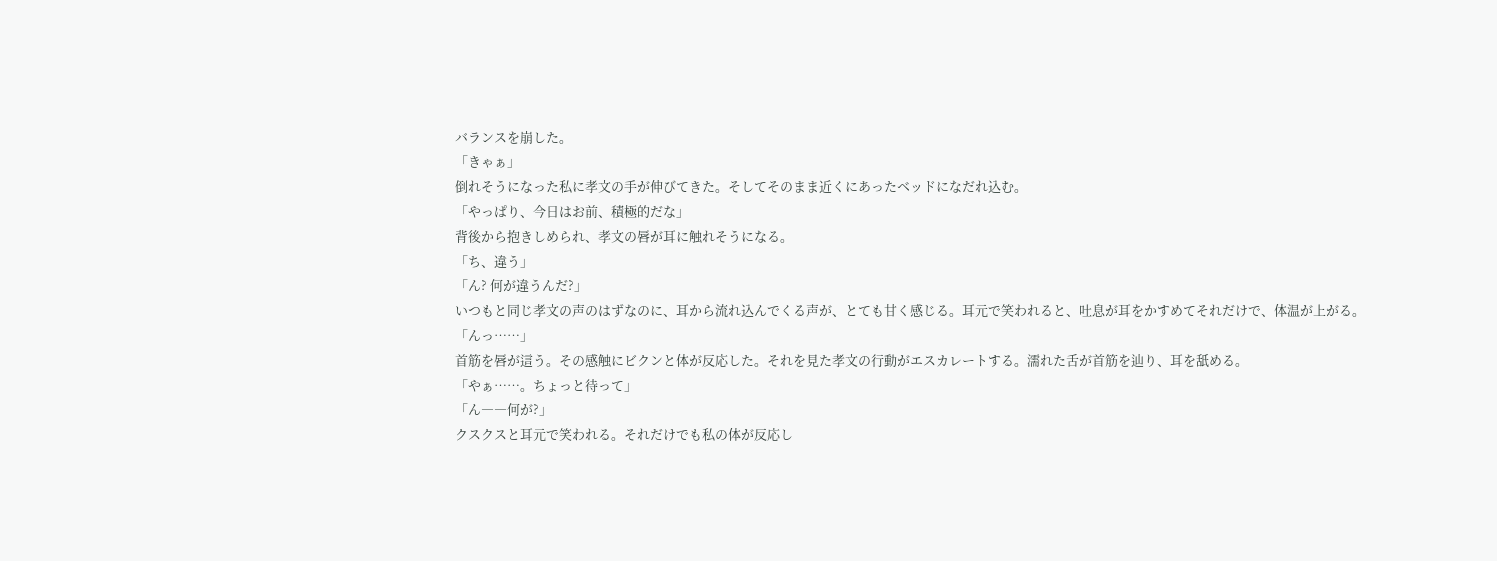バランスを崩した。
「きゃぁ」
倒れそうになった私に孝文の手が伸びてきた。そしてそのまま近くにあったベッドになだれ込む。
「やっぱり、今日はお前、積極的だな」
背後から抱きしめられ、孝文の唇が耳に触れそうになる。
「ち、違う」
「ん? 何が違うんだ?」
いつもと同じ孝文の声のはずなのに、耳から流れ込んでくる声が、とても甘く感じる。耳元で笑われると、吐息が耳をかすめてそれだけで、体温が上がる。
「んっ……」
首筋を唇が這う。その感触にビクンと体が反応した。それを見た孝文の行動がエスカレートする。濡れた舌が首筋を辿り、耳を舐める。
「やぁ……。ちょっと待って」
「ん――何が?」
クスクスと耳元で笑われる。それだけでも私の体が反応し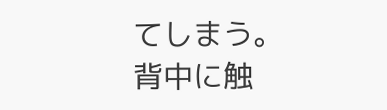てしまう。
背中に触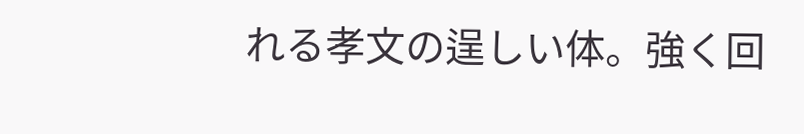れる孝文の逞しい体。強く回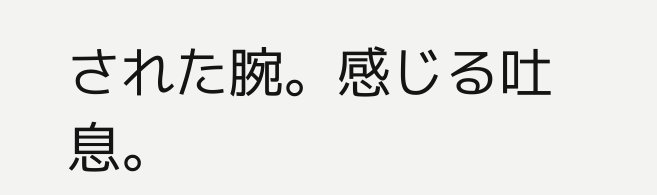された腕。感じる吐息。